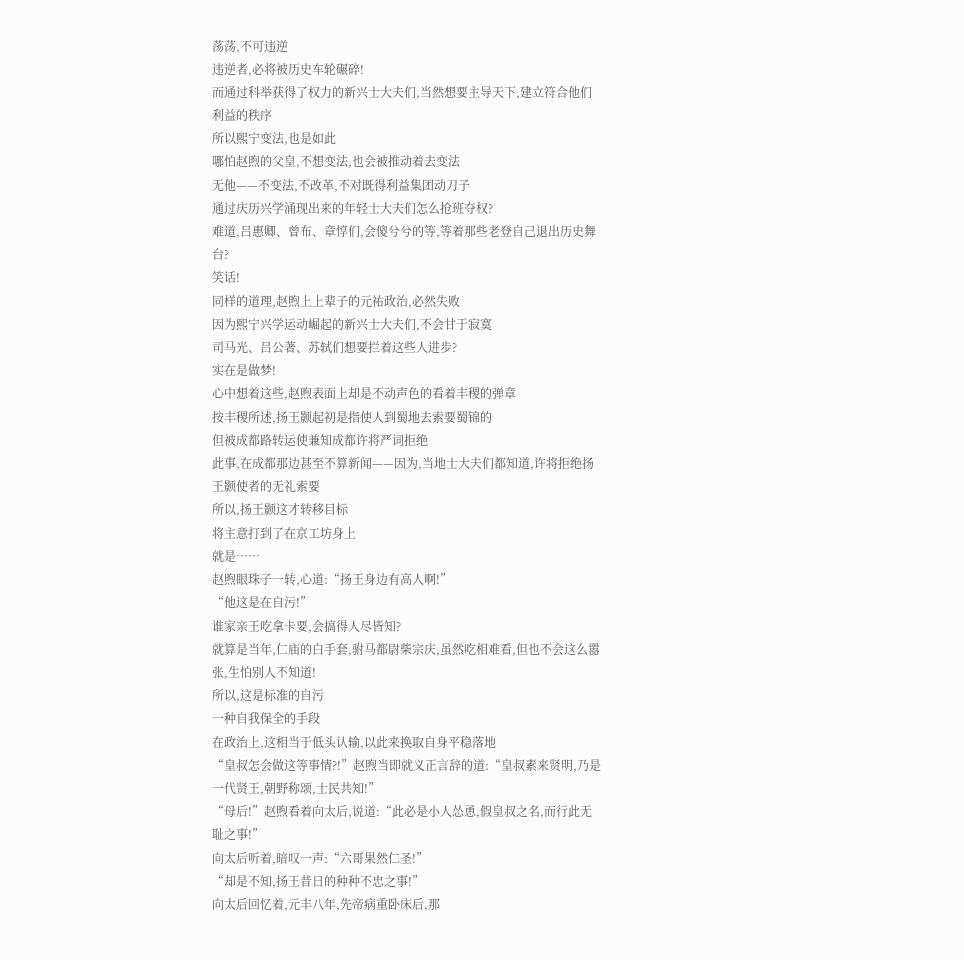荡荡,不可违逆
违逆者,必将被历史车轮碾碎!
而通过科举获得了权力的新兴士大夫们,当然想要主导天下,建立符合他们利益的秩序
所以熙宁变法,也是如此
哪怕赵煦的父皇,不想变法,也会被推动着去变法
无他——不变法,不改革,不对既得利益集团动刀子
通过庆历兴学涌现出来的年轻士大夫们怎么抢班夺权?
难道,吕惠卿、曾布、章惇们,会傻兮兮的等,等着那些老登自己退出历史舞台?
笑话!
同样的道理,赵煦上上辈子的元祐政治,必然失败
因为熙宁兴学运动崛起的新兴士大夫们,不会甘于寂寞
司马光、吕公著、苏轼们想要拦着这些人进步?
实在是做梦!
心中想着这些,赵煦表面上却是不动声色的看着丰稷的弹章
按丰稷所述,扬王颢起初是指使人到蜀地去索要蜀锦的
但被成都路转运使兼知成都许将严词拒绝
此事,在成都那边甚至不算新闻——因为,当地士大夫们都知道,许将拒绝扬王颢使者的无礼索要
所以,扬王颢这才转移目标
将主意打到了在京工坊身上
就是……
赵煦眼珠子一转,心道:“扬王身边有高人啊!”
“他这是在自污!”
谁家亲王吃拿卡要,会搞得人尽皆知?
就算是当年,仁庙的白手套,驸马都尉柴宗庆,虽然吃相难看,但也不会这么嚣张,生怕别人不知道!
所以,这是标准的自污
一种自我保全的手段
在政治上,这相当于低头认输,以此来换取自身平稳落地
“皇叔怎会做这等事情?!”赵煦当即就义正言辞的道:“皇叔素来贤明,乃是一代贤王,朝野称颂,士民共知!”
“母后!”赵煦看着向太后,说道:“此必是小人怂恿,假皇叔之名,而行此无耻之事!”
向太后听着,暗叹一声:“六哥果然仁圣!”
“却是不知,扬王昔日的种种不忠之事!”
向太后回忆着,元丰八年,先帝病重卧床后,那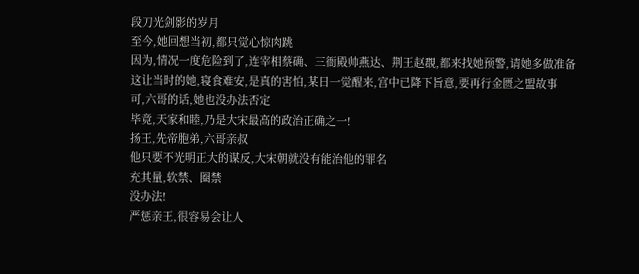段刀光剑影的岁月
至今,她回想当初,都只觉心惊肉跳
因为,情况一度危险到了,连宰相蔡确、三衙殿帅燕达、荆王赵覠,都来找她预警,请她多做准备
这让当时的她,寝食难安,是真的害怕,某日一觉醒来,宫中已降下旨意,要再行金匮之盟故事
可,六哥的话,她也没办法否定
毕竟,天家和睦,乃是大宋最高的政治正确之一!
扬王,先帝胞弟,六哥亲叔
他只要不光明正大的谋反,大宋朝就没有能治他的罪名
充其量,软禁、圈禁
没办法!
严惩亲王,很容易会让人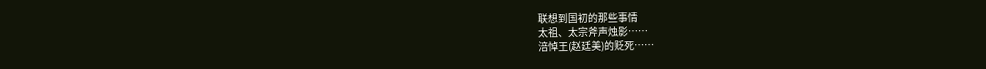联想到国初的那些事情
太祖、太宗斧声烛影……
涪悼王(赵廷美)的贬死……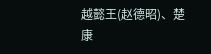越懿王(赵德昭)、楚康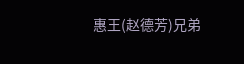惠王(赵德芳)兄弟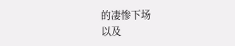的凄惨下场
以及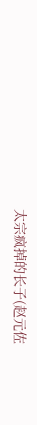太宗疯掉的长子(赵元佐